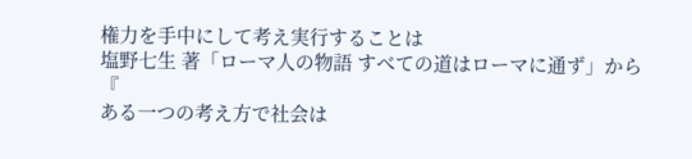権力を手中にして考え実行することは
塩野七生 著「ローマ人の物語 すべての道はローマに通ず」から
『
ある一つの考え方で社会は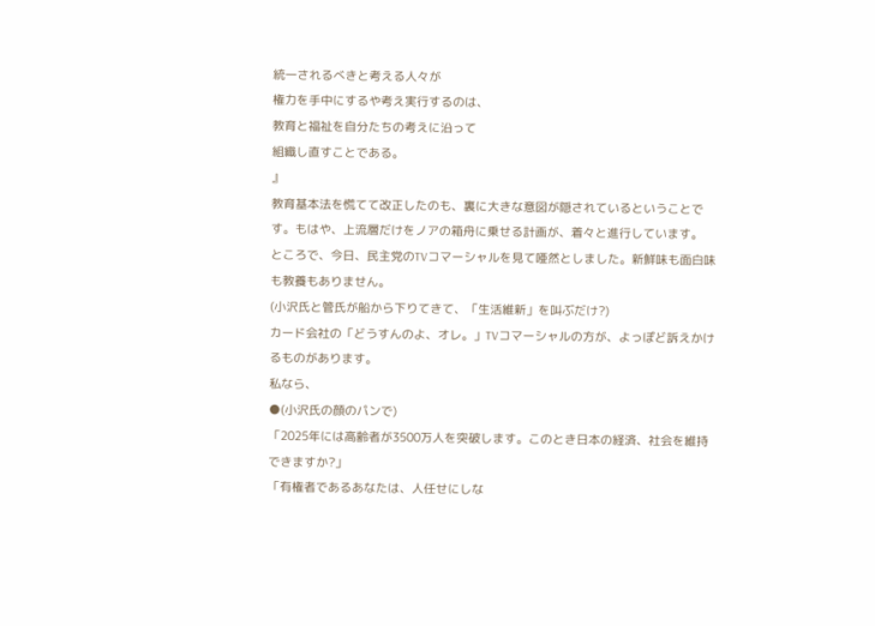統一されるべきと考える人々が
権力を手中にするや考え実行するのは、
教育と福祉を自分たちの考えに沿って
組織し直すことである。
』
教育基本法を慌てて改正したのも、裏に大きな意図が隠されているということです。もはや、上流層だけをノアの箱舟に乗せる計画が、着々と進行しています。
ところで、今日、民主党のTVコマーシャルを見て唖然としました。新鮮味も面白味も教養もありません。
(小沢氏と管氏が船から下りてきて、「生活維新」を叫ぶだけ?)
カード会社の「どうすんのよ、オレ。」TVコマーシャルの方が、よっぽど訴えかけるものがあります。
私なら、
●(小沢氏の顔のパンで)
「2025年には高齢者が3500万人を突破します。このとき日本の経済、社会を維持できますか?」
「有権者であるあなたは、人任せにしな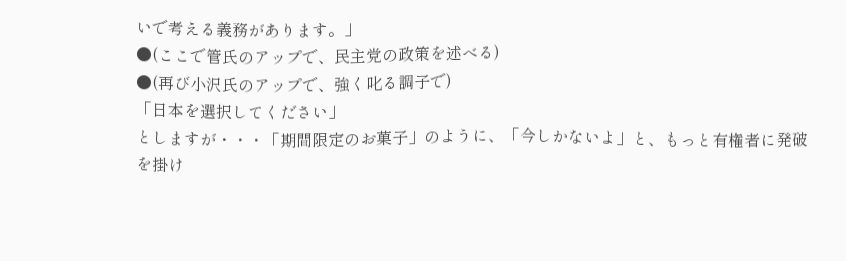いで考える義務があります。」
●(ここで管氏のアップで、民主党の政策を述べる)
●(再び小沢氏のアップで、強く叱る調子で)
「日本を選択してください」
としますが・・・「期間限定のお菓子」のように、「今しかないよ」と、もっと有権者に発破を掛け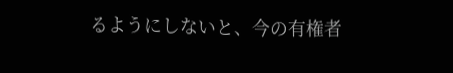るようにしないと、今の有権者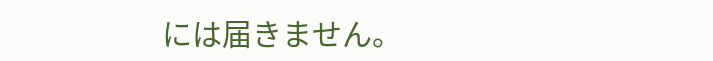には届きません。